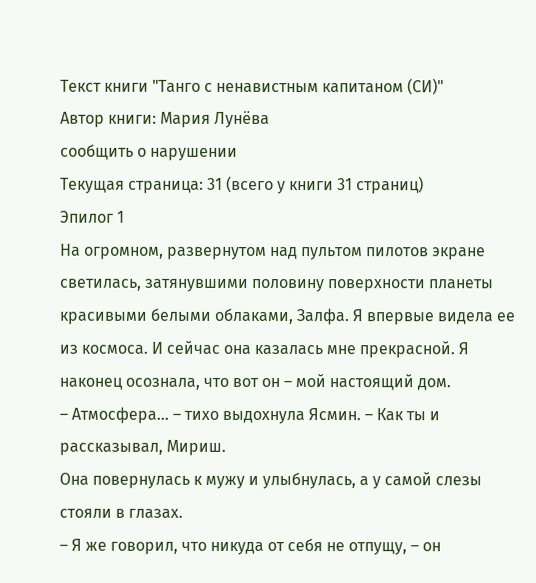Текст книги "Танго с ненавистным капитаном (СИ)"
Автор книги: Мария Лунёва
сообщить о нарушении
Текущая страница: 31 (всего у книги 31 страниц)
Эпилог 1
На огромном, развернутом над пультом пилотов экране светилась, затянувшими половину поверхности планеты красивыми белыми облаками, Залфа. Я впервые видела ее из космоса. И сейчас она казалась мне прекрасной. Я наконец осознала, что вот он – мой настоящий дом.
– Атмосфера... – тихо выдохнула Ясмин. – Как ты и рассказывал, Мириш.
Она повернулась к мужу и улыбнулась, а у самой слезы стояли в глазах.
– Я же говорил, что никуда от себя не отпущу, – он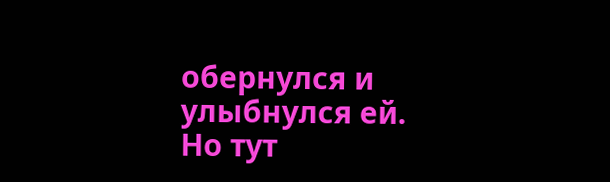обернулся и улыбнулся ей. Но тут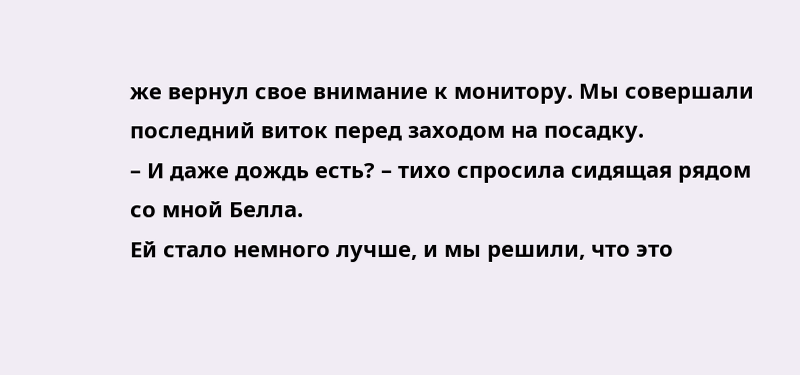же вернул свое внимание к монитору. Мы совершали последний виток перед заходом на посадку.
– И даже дождь есть? – тихо спросила сидящая рядом со мной Белла.
Ей стало немного лучше, и мы решили, что это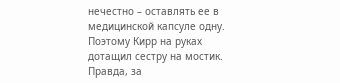нечестно – оставлять ее в медицинской капсуле одну. Поэтому Кирр на руках дотащил сестру на мостик. Правда, за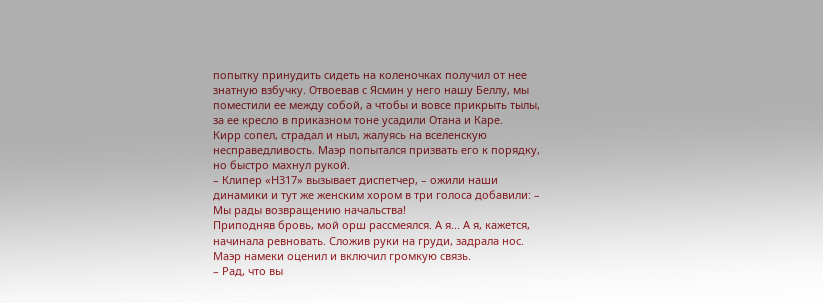попытку принудить сидеть на коленочках получил от нее знатную взбучку. Отвоевав с Ясмин у него нашу Беллу, мы поместили ее между собой, а чтобы и вовсе прикрыть тылы, за ее кресло в приказном тоне усадили Отана и Каре.
Кирр сопел, страдал и ныл, жалуясь на вселенскую несправедливость. Маэр попытался призвать его к порядку, но быстро махнул рукой.
– Клипер «Н317» вызывает диспетчер, – ожили наши динамики и тут же женским хором в три голоса добавили: – Мы рады возвращению начальства!
Приподняв бровь, мой орш рассмеялся. А я... А я, кажется, начинала ревновать. Сложив руки на груди, задрала нос. Маэр намеки оценил и включил громкую связь.
– Рад, что вы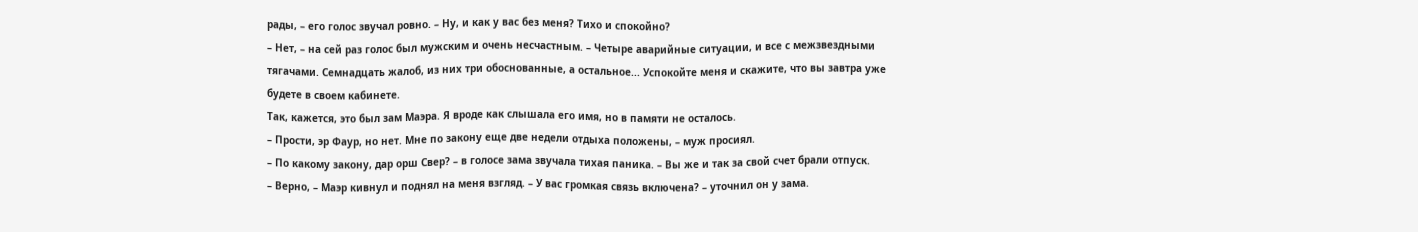рады, – его голос звучал ровно. – Ну, и как у вас без меня? Тихо и спокойно?
– Нет, – на сей раз голос был мужским и очень несчастным. – Четыре аварийные ситуации, и все с межзвездными тягачами. Семнадцать жалоб, из них три обоснованные, а остальное... Успокойте меня и скажите, что вы завтра уже будете в своем кабинете.
Так, кажется, это был зам Маэра. Я вроде как слышала его имя, но в памяти не осталось.
– Прости, эр Фаур, но нет. Мне по закону еще две недели отдыха положены, – муж просиял.
– По какому закону, дар орш Свер? – в голосе зама звучала тихая паника. – Вы же и так за свой счет брали отпуск.
– Верно, – Маэр кивнул и поднял на меня взгляд. – У вас громкая связь включена? – уточнил он у зама.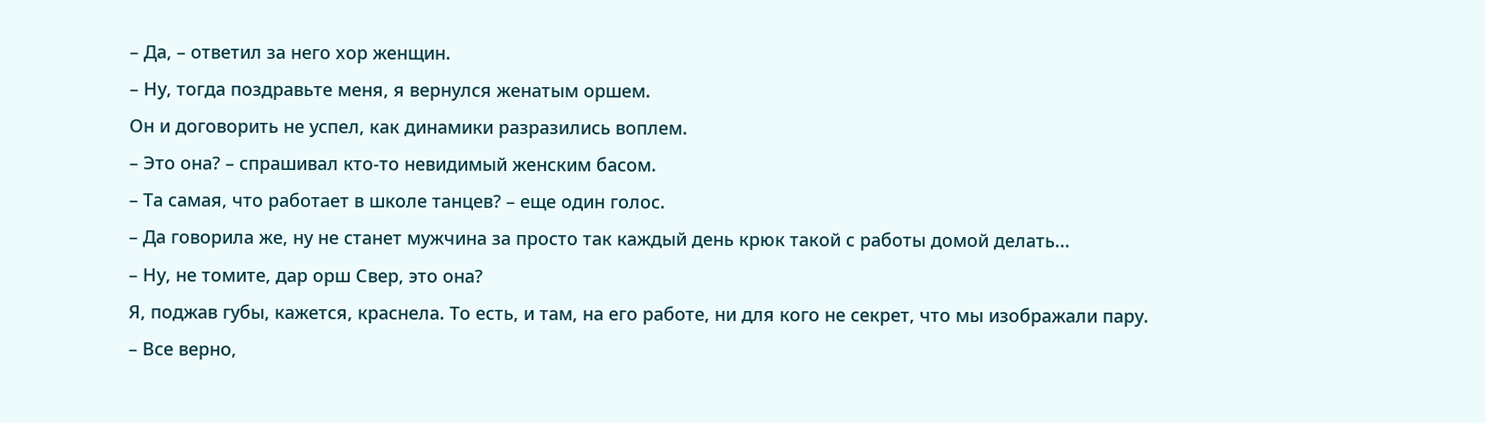– Да, – ответил за него хор женщин.
– Ну, тогда поздравьте меня, я вернулся женатым оршем.
Он и договорить не успел, как динамики разразились воплем.
– Это она? – спрашивал кто-то невидимый женским басом.
– Та самая, что работает в школе танцев? – еще один голос.
– Да говорила же, ну не станет мужчина за просто так каждый день крюк такой с работы домой делать...
– Ну, не томите, дар орш Свер, это она?
Я, поджав губы, кажется, краснела. То есть, и там, на его работе, ни для кого не секрет, что мы изображали пару.
– Все верно,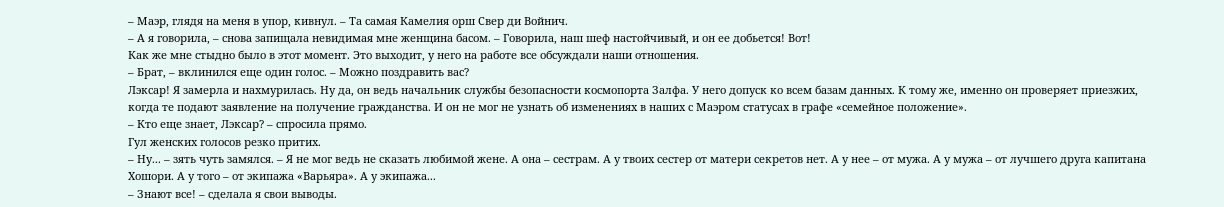– Маэр, глядя на меня в упор, кивнул. – Та самая Камелия орш Свер ди Войнич.
– А я говорила, – снова запищала невидимая мне женщина басом. – Говорила, наш шеф настойчивый, и он ее добьется! Вот!
Как же мне стыдно было в этот момент. Это выходит, у него на работе все обсуждали наши отношения.
– Брат, – вклинился еще один голос. – Можно поздравить вас?
Лэксар! Я замерла и нахмурилась. Ну да, он ведь начальник службы безопасности космопорта Залфа. У него допуск ко всем базам данных. К тому же, именно он проверяет приезжих, когда те подают заявление на получение гражданства. И он не мог не узнать об изменениях в наших с Маэром статусах в графе «семейное положение».
– Кто еще знает, Лэксар? – спросила прямо.
Гул женских голосов резко притих.
– Ну... – зять чуть замялся. – Я не мог ведь не сказать любимой жене. А она – сестрам. А у твоих сестер от матери секретов нет. А у нее – от мужа. А у мужа – от лучшего друга капитана Хошори. А у того – от экипажа «Варьяра». А у экипажа...
– Знают все! – сделала я свои выводы.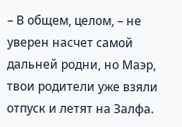– В общем, целом, – не уверен насчет самой дальней родни, но Маэр, твои родители уже взяли отпуск и летят на Залфа.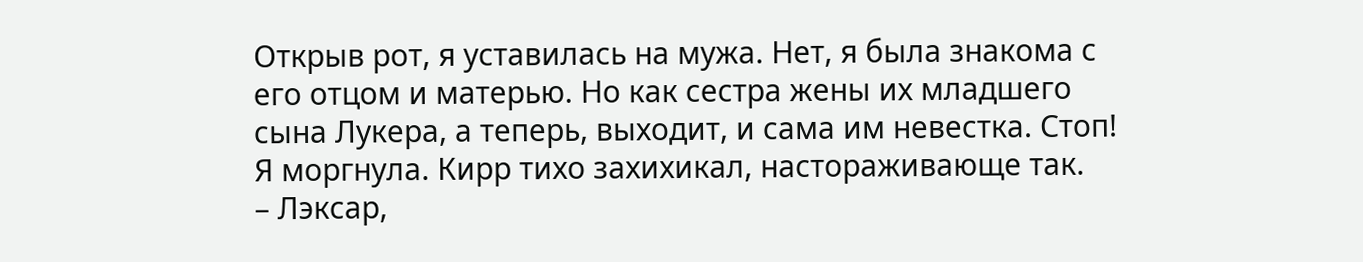Открыв рот, я уставилась на мужа. Нет, я была знакома с его отцом и матерью. Но как сестра жены их младшего сына Лукера, а теперь, выходит, и сама им невестка. Стоп!
Я моргнула. Кирр тихо захихикал, настораживающе так.
– Лэксар,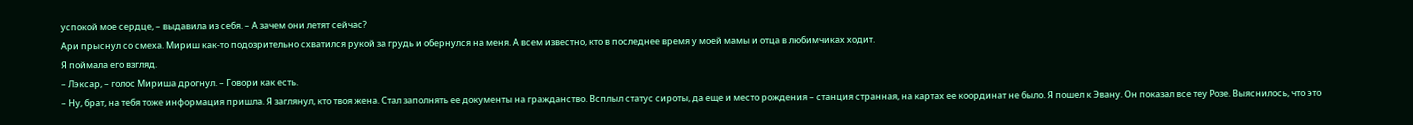успокой мое сердце, – выдавила из себя. – А зачем они летят сейчас?
Ари прыснул со смеха. Мириш как-то подозрительно схватился рукой за грудь и обернулся на меня. А всем известно, кто в последнее время у моей мамы и отца в любимчиках ходит.
Я поймала его взгляд.
– Лэксар, – голос Мириша дрогнул. – Говори как есть.
– Ну, брат, на тебя тоже информация пришла. Я заглянул, кто твоя жена. Стал заполнять ее документы на гражданство. Всплыл статус сироты, да еще и место рождения – станция странная, на картах ее координат не было. Я пошел к Эвану. Он показал все теу Розе. Выяснилось, что это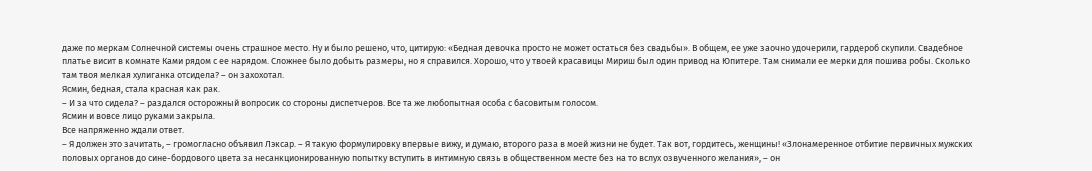даже по меркам Солнечной системы очень страшное место. Ну и было решено, что, цитирую: «Бедная девочка просто не может остаться без свадьбы». В общем, ее уже заочно удочерили, гардероб скупили. Свадебное платье висит в комнате Ками рядом с ее нарядом. Сложнее было добыть размеры, но я справился. Хорошо, что у твоей красавицы Мириш был один привод на Юпитере. Там снимали ее мерки для пошива робы. Сколько там твоя мелкая хулиганка отсидела? – он захохотал.
Ясмин, бедная, стала красная как рак.
– И за что сидела? – раздался осторожный вопросик со стороны диспетчеров. Все та же любопытная особа с басовитым голосом.
Ясмин и вовсе лицо руками закрыла.
Все напряженно ждали ответ.
– Я должен это зачитать, – громогласно объявил Лэксар. – Я такую формулировку впервые вижу, и думаю, второго раза в моей жизни не будет. Так вот, гордитесь, женщины! «Злонамеренное отбитие первичных мужских половых органов до сине-бордового цвета за несанкционированную попытку вступить в интимную связь в общественном месте без на то вслух озвученного желания», – он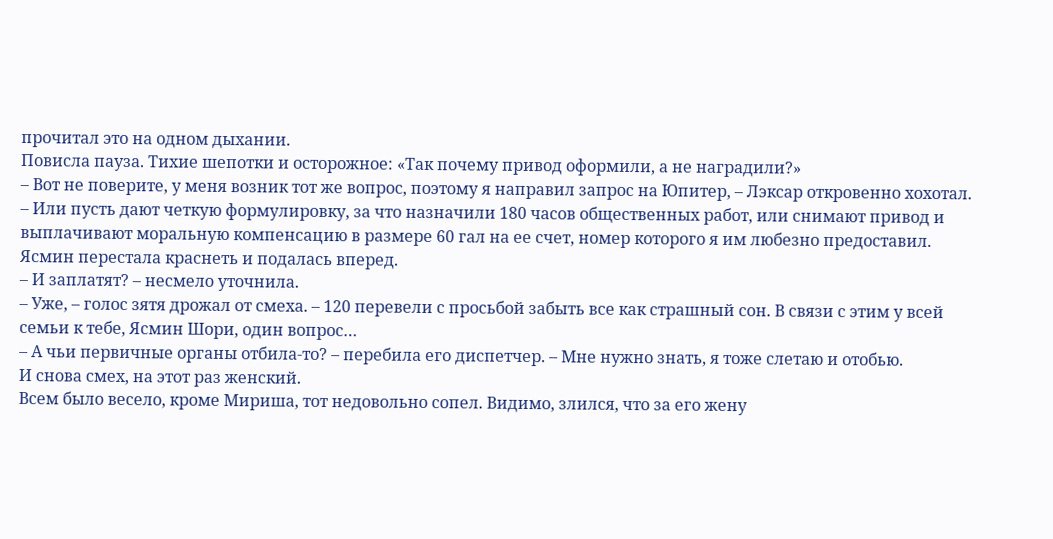прочитал это на одном дыхании.
Повисла пауза. Тихие шепотки и осторожное: «Так почему привод оформили, а не наградили?»
– Вот не поверите, у меня возник тот же вопрос, поэтому я направил запрос на Юпитер, – Лэксар откровенно хохотал. – Или пусть дают четкую формулировку, за что назначили 180 часов общественных работ, или снимают привод и выплачивают моральную компенсацию в размере 60 гал на ее счет, номер которого я им любезно предоставил.
Ясмин перестала краснеть и подалась вперед.
– И заплатят? – несмело уточнила.
– Уже, – голос зятя дрожал от смеха. – 120 перевели с просьбой забыть все как страшный сон. В связи с этим у всей семьи к тебе, Ясмин Шори, один вопрос…
– А чьи первичные органы отбила-то? – перебила его диспетчер. – Мне нужно знать, я тоже слетаю и отобью.
И снова смех, на этот раз женский.
Всем было весело, кроме Мириша, тот недовольно сопел. Видимо, злился, что за его жену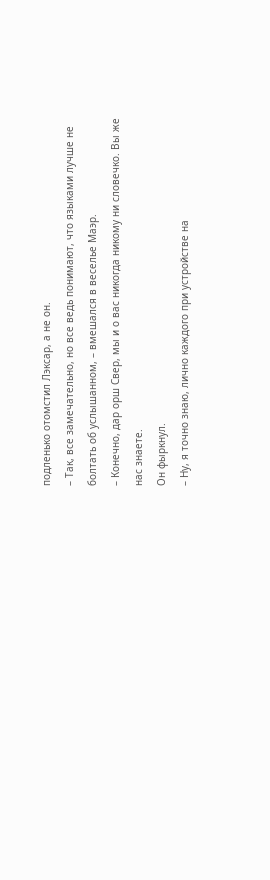подленько отомстил Лэксар, а не он.
– Так, все замечательно, но все ведь понимают, что языками лучше не болтать об услышанном, – вмешался в веселье Маэр.
– Конечно, дар орш Свер, мы и о вас никогда никому ни словечко. Вы же нас знаете.
Он фыркнул.
– Ну, я точно знаю, лично каждого при устройстве на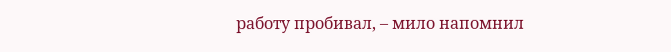работу пробивал, – мило напомнил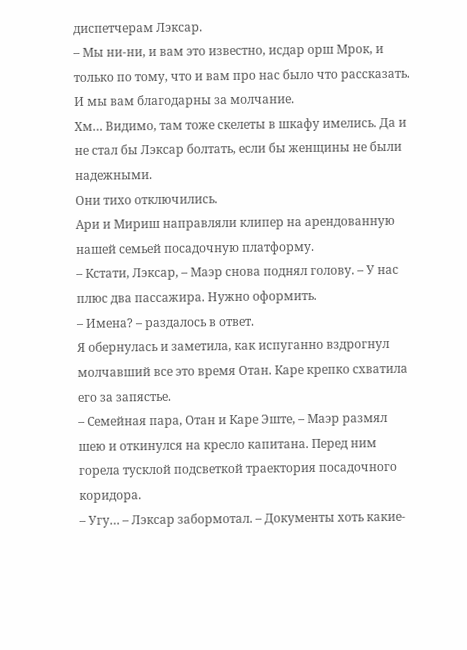диспетчерам Лэксар.
– Мы ни-ни, и вам это известно, исдар орш Мрок, и только по тому, что и вам про нас было что рассказать. И мы вам благодарны за молчание.
Хм… Видимо, там тоже скелеты в шкафу имелись. Да и не стал бы Лэксар болтать, если бы женщины не были надежными.
Они тихо отключились.
Ари и Мириш направляли клипер на арендованную нашей семьей посадочную платформу.
– Кстати, Лэксар, – Маэр снова поднял голову. – У нас плюс два пассажира. Нужно оформить.
– Имена? – раздалось в ответ.
Я обернулась и заметила, как испуганно вздрогнул молчавший все это время Отан. Каре крепко схватила его за запястье.
– Семейная пара, Отан и Каре Эште, – Маэр размял шею и откинулся на кресло капитана. Перед ним горела тусклой подсветкой траектория посадочного коридора.
– Угу… – Лэксар забормотал. – Документы хоть какие-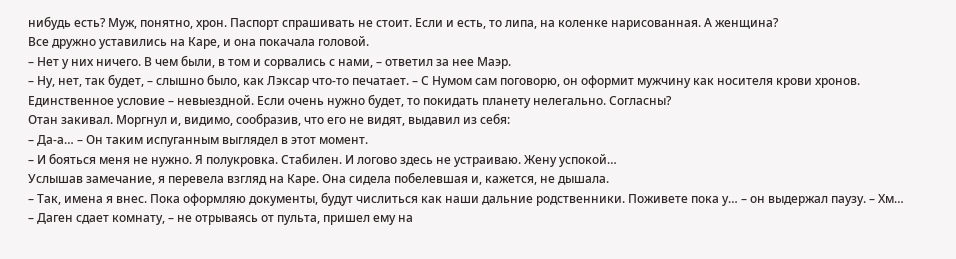нибудь есть? Муж, понятно, хрон. Паспорт спрашивать не стоит. Если и есть, то липа, на коленке нарисованная. А женщина?
Все дружно уставились на Каре, и она покачала головой.
– Нет у них ничего. В чем были, в том и сорвались с нами, – ответил за нее Маэр.
– Ну, нет, так будет, – слышно было, как Лэксар что-то печатает. – С Нумом сам поговорю, он оформит мужчину как носителя крови хронов. Единственное условие – невыездной. Если очень нужно будет, то покидать планету нелегально. Согласны?
Отан закивал. Моргнул и, видимо, сообразив, что его не видят, выдавил из себя:
– Да-а… – Он таким испуганным выглядел в этот момент.
– И бояться меня не нужно. Я полукровка. Стабилен. И логово здесь не устраиваю. Жену успокой…
Услышав замечание, я перевела взгляд на Каре. Она сидела побелевшая и, кажется, не дышала.
– Так, имена я внес. Пока оформляю документы, будут числиться как наши дальние родственники. Поживете пока у… – он выдержал паузу. – Хм…
– Даген сдает комнату, – не отрываясь от пульта, пришел ему на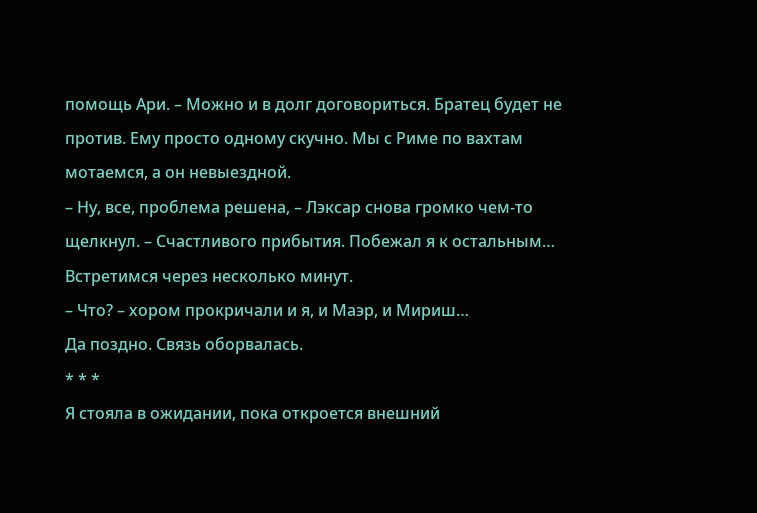помощь Ари. – Можно и в долг договориться. Братец будет не против. Ему просто одному скучно. Мы с Риме по вахтам мотаемся, а он невыездной.
– Ну, все, проблема решена, – Лэксар снова громко чем-то щелкнул. – Счастливого прибытия. Побежал я к остальным… Встретимся через несколько минут.
– Что? – хором прокричали и я, и Маэр, и Мириш…
Да поздно. Связь оборвалась.
* * *
Я стояла в ожидании, пока откроется внешний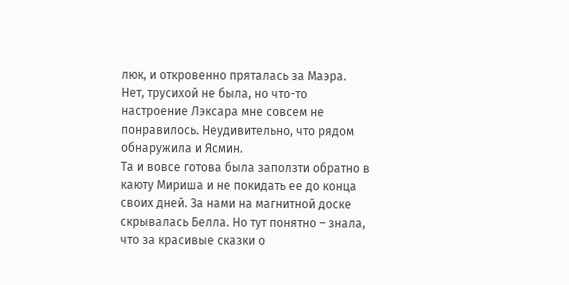люк, и откровенно пряталась за Маэра.
Нет, трусихой не была, но что-то настроение Лэксара мне совсем не понравилось. Неудивительно, что рядом обнаружила и Ясмин.
Та и вовсе готова была заползти обратно в каюту Мириша и не покидать ее до конца своих дней. За нами на магнитной доске скрывалась Белла. Но тут понятно – знала, что за красивые сказки о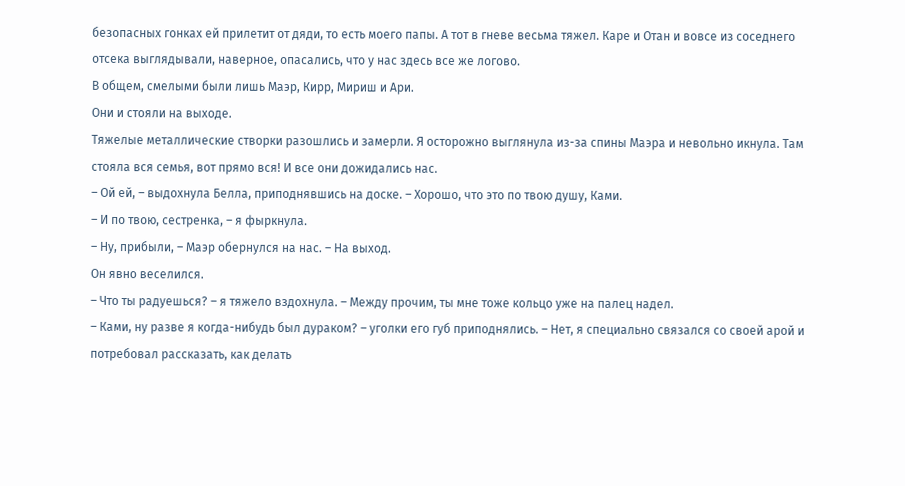безопасных гонках ей прилетит от дяди, то есть моего папы. А тот в гневе весьма тяжел. Каре и Отан и вовсе из соседнего отсека выглядывали, наверное, опасались, что у нас здесь все же логово.
В общем, смелыми были лишь Маэр, Кирр, Мириш и Ари.
Они и стояли на выходе.
Тяжелые металлические створки разошлись и замерли. Я осторожно выглянула из-за спины Маэра и невольно икнула. Там стояла вся семья, вот прямо вся! И все они дожидались нас.
– Ой ей, – выдохнула Белла, приподнявшись на доске. – Хорошо, что это по твою душу, Ками.
– И по твою, сестренка, – я фыркнула.
– Ну, прибыли, – Маэр обернулся на нас. – На выход.
Он явно веселился.
– Что ты радуешься? – я тяжело вздохнула. – Между прочим, ты мне тоже кольцо уже на палец надел.
– Ками, ну разве я когда-нибудь был дураком? – уголки его губ приподнялись. – Нет, я специально связался со своей арой и потребовал рассказать, как делать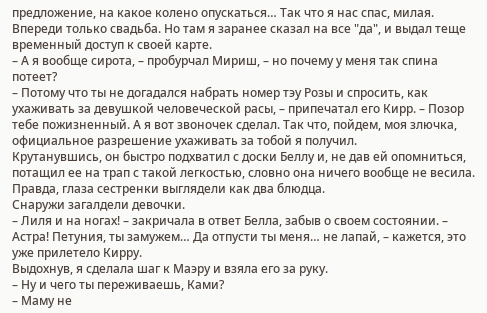предложение, на какое колено опускаться… Так что я нас спас, милая. Впереди только свадьба. Но там я заранее сказал на все "да", и выдал теще временный доступ к своей карте.
– А я вообще сирота, – пробурчал Мириш, – но почему у меня так спина потеет?
– Потому что ты не догадался набрать номер тэу Розы и спросить, как ухаживать за девушкой человеческой расы, – припечатал его Кирр. – Позор тебе пожизненный. А я вот звоночек сделал. Так что, пойдем, моя злючка, официальное разрешение ухаживать за тобой я получил.
Крутанувшись, он быстро подхватил с доски Беллу и, не дав ей опомниться, потащил ее на трап с такой легкостью, словно она ничего вообще не весила.
Правда, глаза сестренки выглядели как два блюдца.
Снаружи загалдели девочки.
– Лиля и на ногах! – закричала в ответ Белла, забыв о своем состоянии. – Астра! Петуния, ты замужем… Да отпусти ты меня… не лапай, – кажется, это уже прилетело Кирру.
Выдохнув, я сделала шаг к Маэру и взяла его за руку.
– Ну и чего ты переживаешь, Ками?
– Маму не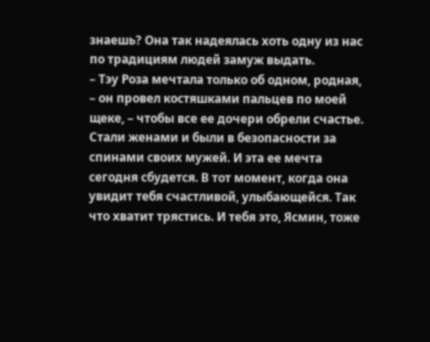знаешь? Она так надеялась хоть одну из нас по традициям людей замуж выдать.
– Тэу Роза мечтала только об одном, родная, – он провел костяшками пальцев по моей щеке, – чтобы все ее дочери обрели счастье. Стали женами и были в безопасности за спинами своих мужей. И эта ее мечта сегодня сбудется. В тот момент, когда она увидит тебя счастливой, улыбающейся. Так что хватит трястись. И тебя это, Ясмин, тоже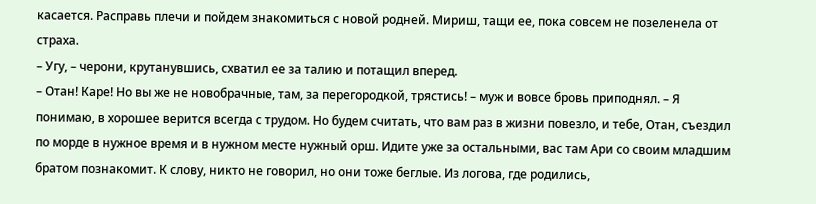касается. Расправь плечи и пойдем знакомиться с новой родней. Мириш, тащи ее, пока совсем не позеленела от страха.
– Угу, – черони, крутанувшись, схватил ее за талию и потащил вперед.
– Отан! Каре! Но вы же не новобрачные, там, за перегородкой, трястись! – муж и вовсе бровь приподнял. – Я понимаю, в хорошее верится всегда с трудом. Но будем считать, что вам раз в жизни повезло, и тебе, Отан, съездил по морде в нужное время и в нужном месте нужный орш. Идите уже за остальными, вас там Ари со своим младшим братом познакомит. К слову, никто не говорил, но они тоже беглые. Из логова, где родились,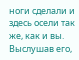ноги сделали и здесь осели так же, как и вы.
Выслушав его,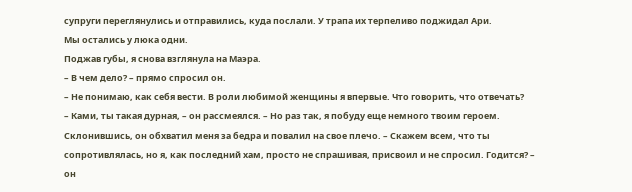супруги переглянулись и отправились, куда послали. У трапа их терпеливо поджидал Ари.
Мы остались у люка одни.
Поджав губы, я снова взглянула на Маэра.
– В чем дело? – прямо спросил он.
– Не понимаю, как себя вести. В роли любимой женщины я впервые. Что говорить, что отвечать?
– Ками, ты такая дурная, – он рассмеялся. – Но раз так, я побуду еще немного твоим героем. Склонившись, он обхватил меня за бедра и повалил на свое плечо. – Скажем всем, что ты сопротивлялась, но я, как последний хам, просто не спрашивая, присвоил и не спросил. Годится? – он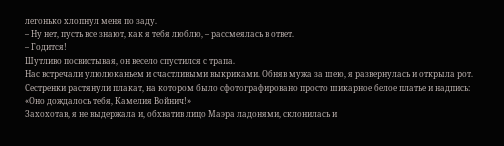легонько хлопнул меня по заду.
– Ну нет, пусть все знают, как я тебя люблю, – рассмеялась в ответ.
– Годится!
Шутливо посвистывая, он весело спустился с трапа.
Нас встречали улюлюканьем и счастливыми выкриками. Обняв мужа за шею, я развернулась и открыла рот.
Сестренки растянули плакат, на котором было сфотографировано просто шикарное белое платье и надпись:
«Оно дождалось тебя, Камелия Войнич!»
Захохотав, я не выдержала и, обхватив лицо Маэра ладонями, склонилась и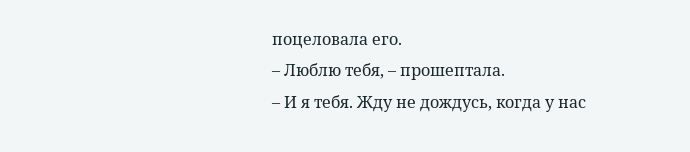поцеловала его.
– Люблю тебя, – прошептала.
– И я тебя. Жду не дождусь, когда у нас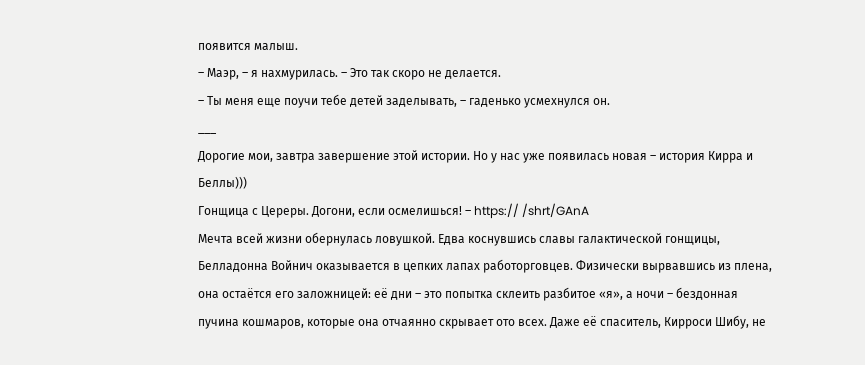появится малыш.
– Маэр, – я нахмурилась. – Это так скоро не делается.
– Ты меня еще поучи тебе детей заделывать, – гаденько усмехнулся он.
___
Дорогие мои, завтра завершение этой истории. Но у нас уже появилась новая – история Кирра и Беллы)))
Гонщица с Цереры. Догони, если осмелишься! – https:// /shrt/GAnA
Мечта всей жизни обернулась ловушкой. Едва коснувшись славы галактической гонщицы, Белладонна Войнич оказывается в цепких лапах работорговцев. Физически вырвавшись из плена, она остаётся его заложницей: её дни – это попытка склеить разбитое «я», а ночи – бездонная пучина кошмаров, которые она отчаянно скрывает ото всех. Даже её спаситель, Кирроси Шибу, не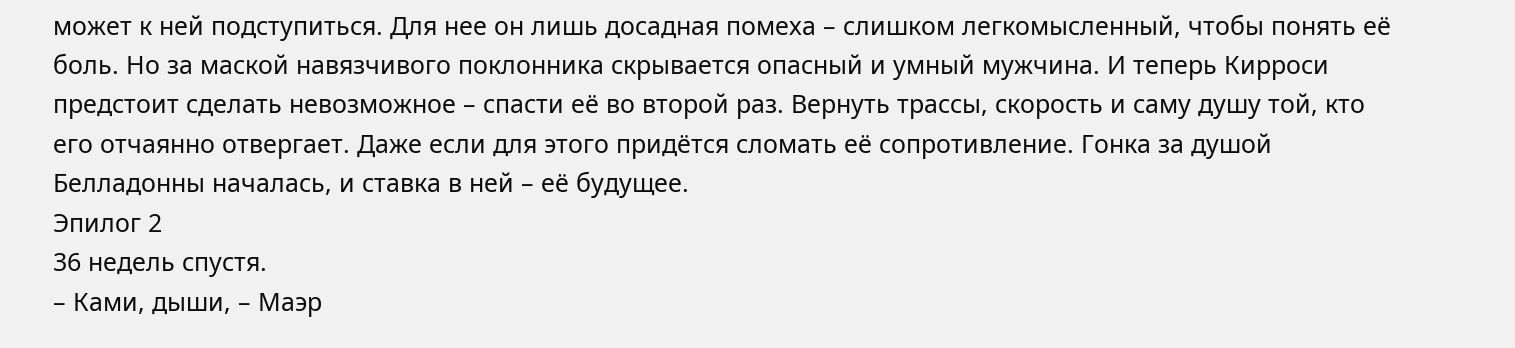может к ней подступиться. Для нее он лишь досадная помеха – слишком легкомысленный, чтобы понять её боль. Но за маской навязчивого поклонника скрывается опасный и умный мужчина. И теперь Кирроси предстоит сделать невозможное – спасти её во второй раз. Вернуть трассы, скорость и саму душу той, кто его отчаянно отвергает. Даже если для этого придётся сломать её сопротивление. Гонка за душой Белладонны началась, и ставка в ней – её будущее.
Эпилог 2
36 недель спустя.
– Ками, дыши, – Маэр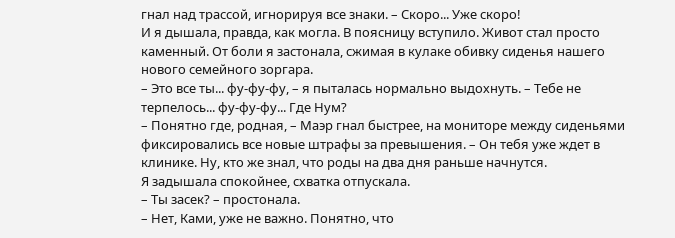гнал над трассой, игнорируя все знаки. – Скоро... Уже скоро!
И я дышала, правда, как могла. В поясницу вступило. Живот стал просто каменный. От боли я застонала, сжимая в кулаке обивку сиденья нашего нового семейного зоргара.
– Это все ты... фу-фу-фу, – я пыталась нормально выдохнуть. – Тебе не терпелось... фу-фу-фу... Где Нум?
– Понятно где, родная, – Маэр гнал быстрее, на мониторе между сиденьями фиксировались все новые штрафы за превышения. – Он тебя уже ждет в клинике. Ну, кто же знал, что роды на два дня раньше начнутся.
Я задышала спокойнее, схватка отпускала.
– Ты засек? – простонала.
– Нет, Ками, уже не важно. Понятно, что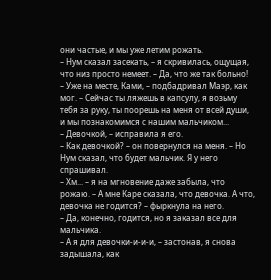они частые, и мы уже летим рожать.
– Нум сказал засекать, – я скривилась, ощущая, что низ просто немеет. – Да, что же так больно!
– Уже на месте, Ками, – подбадривал Маэр, как мог. – Сейчас ты ляжешь в капсулу, я возьму тебя за руку, ты поорешь на меня от всей души, и мы познакомимся с нашим мальчиком...
– Девочкой, – исправила я его.
– Как девочкой? – он повернулся на меня. – Но Нум сказал, что будет мальчик. Я у него спрашивал.
– Хм... – я на мгновение даже забыла, что рожаю. – А мне Каре сказала, что девочка. А что, девочка не годится? – фыркнула на него.
– Да, конечно, годится, но я заказал все для мальчика.
– А я для девочки-и-и-и, – застонав, я снова задышала, как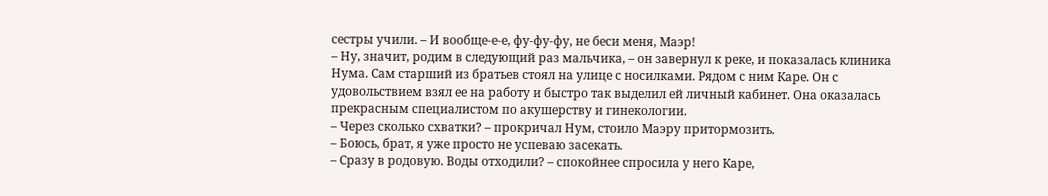сестры учили. – И вообще-е-е, фу-фу-фу, не беси меня, Маэр!
– Ну, значит, родим в следующий раз мальчика, – он завернул к реке, и показалась клиника Нума. Сам старший из братьев стоял на улице с носилками. Рядом с ним Каре. Он с удовольствием взял ее на работу и быстро так выделил ей личный кабинет. Она оказалась прекрасным специалистом по акушерству и гинекологии.
– Через сколько схватки? – прокричал Нум, стоило Маэру притормозить.
– Боюсь, брат, я уже просто не успеваю засекать.
– Сразу в родовую. Воды отходили? – спокойнее спросила у него Каре,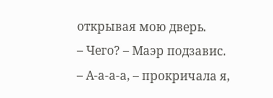открывая мою дверь.
– Чего? – Маэр подзавис.
– А-а-а-а, – прокричала я,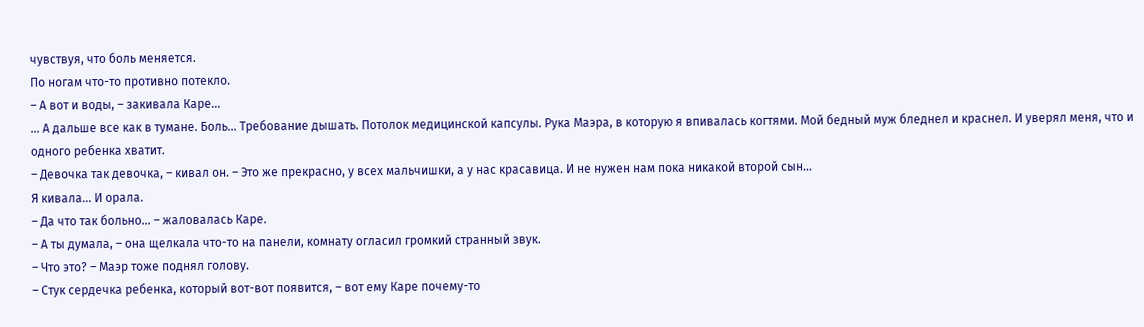чувствуя, что боль меняется.
По ногам что-то противно потекло.
– А вот и воды, – закивала Каре...
... А дальше все как в тумане. Боль... Требование дышать. Потолок медицинской капсулы. Рука Маэра, в которую я впивалась когтями. Мой бедный муж бледнел и краснел. И уверял меня, что и одного ребенка хватит.
– Девочка так девочка, – кивал он. – Это же прекрасно, у всех мальчишки, а у нас красавица. И не нужен нам пока никакой второй сын...
Я кивала... И орала.
– Да что так больно... – жаловалась Каре.
– А ты думала, – она щелкала что-то на панели, комнату огласил громкий странный звук.
– Что это? – Маэр тоже поднял голову.
– Стук сердечка ребенка, который вот-вот появится, – вот ему Каре почему-то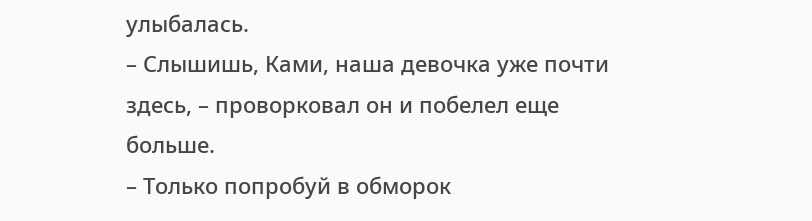улыбалась.
– Слышишь, Ками, наша девочка уже почти здесь, – проворковал он и побелел еще больше.
– Только попробуй в обморок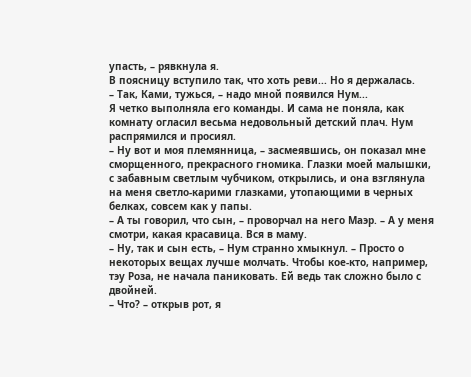упасть, – рявкнула я.
В поясницу вступило так, что хоть реви... Но я держалась.
– Так, Ками, тужься, – надо мной появился Нум...
Я четко выполняла его команды. И сама не поняла, как комнату огласил весьма недовольный детский плач. Нум распрямился и просиял.
– Ну вот и моя племянница, – засмеявшись, он показал мне сморщенного, прекрасного гномика. Глазки моей малышки, с забавным светлым чубчиком, открылись, и она взглянула на меня светло-карими глазками, утопающими в черных белках, совсем как у папы.
– А ты говорил, что сын, – проворчал на него Маэр. – А у меня смотри, какая красавица. Вся в маму.
– Ну, так и сын есть, – Нум странно хмыкнул. – Просто о некоторых вещах лучше молчать. Чтобы кое-кто, например, тэу Роза, не начала паниковать. Ей ведь так сложно было с двойней.
– Что? – открыв рот, я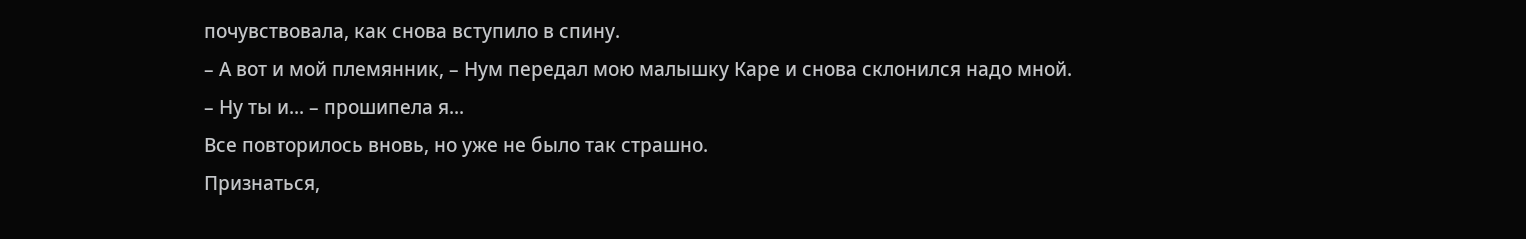почувствовала, как снова вступило в спину.
– А вот и мой племянник, – Нум передал мою малышку Каре и снова склонился надо мной.
– Ну ты и... – прошипела я...
Все повторилось вновь, но уже не было так страшно.
Признаться,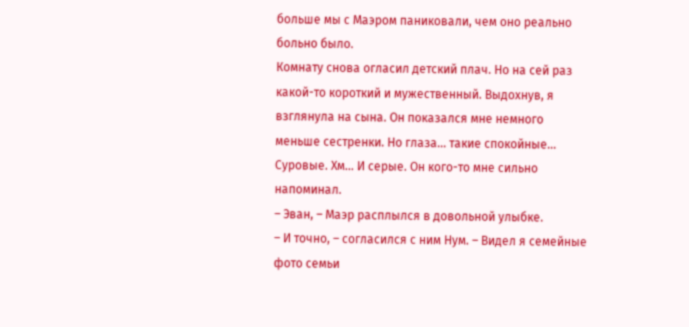больше мы с Маэром паниковали, чем оно реально больно было.
Комнату снова огласил детский плач. Но на сей раз какой-то короткий и мужественный. Выдохнув, я взглянула на сына. Он показался мне немного меньше сестренки. Но глаза... такие спокойные... Суровые. Хм... И серые. Он кого-то мне сильно напоминал.
– Эван, – Маэр расплылся в довольной улыбке.
– И точно, – согласился с ним Нум. – Видел я семейные фото семьи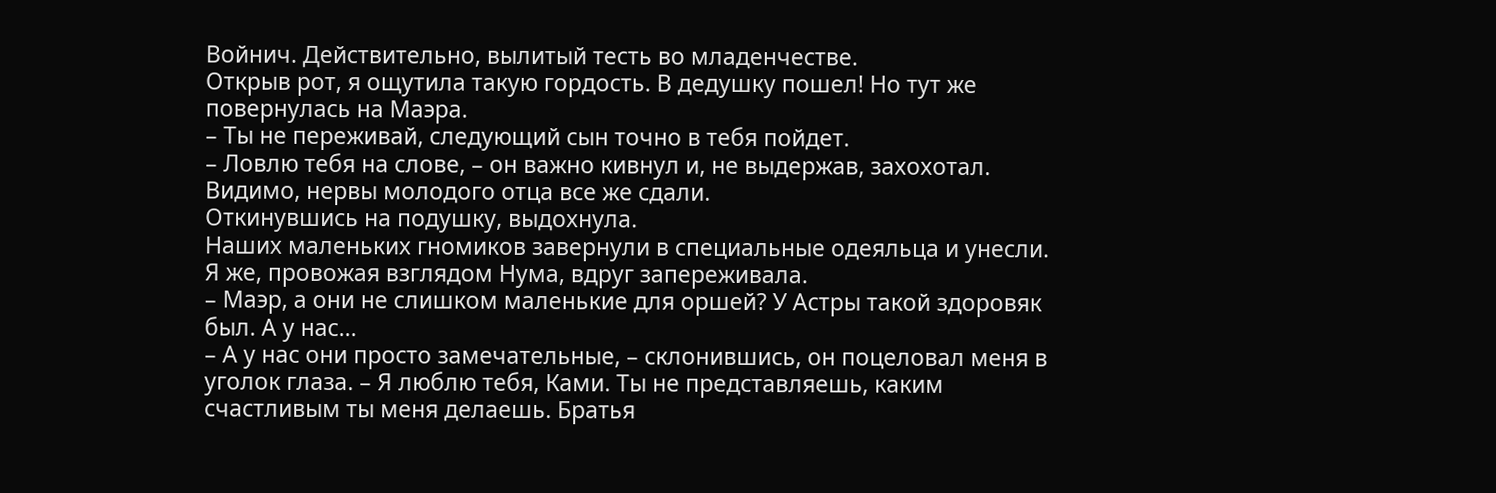Войнич. Действительно, вылитый тесть во младенчестве.
Открыв рот, я ощутила такую гордость. В дедушку пошел! Но тут же повернулась на Маэра.
– Ты не переживай, следующий сын точно в тебя пойдет.
– Ловлю тебя на слове, – он важно кивнул и, не выдержав, захохотал.
Видимо, нервы молодого отца все же сдали.
Откинувшись на подушку, выдохнула.
Наших маленьких гномиков завернули в специальные одеяльца и унесли. Я же, провожая взглядом Нума, вдруг запереживала.
– Маэр, а они не слишком маленькие для оршей? У Астры такой здоровяк был. А у нас...
– А у нас они просто замечательные, – склонившись, он поцеловал меня в уголок глаза. – Я люблю тебя, Ками. Ты не представляешь, каким счастливым ты меня делаешь. Братья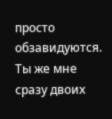просто обзавидуются. Ты же мне сразу двоих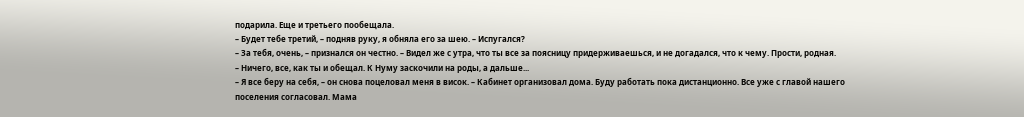подарила. Еще и третьего пообещала.
– Будет тебе третий, – подняв руку, я обняла его за шею. – Испугался?
– За тебя, очень, – признался он честно. – Видел же с утра, что ты все за поясницу придерживаешься, и не догадался, что к чему. Прости, родная.
– Ничего, все, как ты и обещал. К Нуму заскочили на роды, а дальше...
– Я все беру на себя, – он снова поцеловал меня в висок. – Кабинет организовал дома. Буду работать пока дистанционно. Все уже с главой нашего поселения согласовал. Мама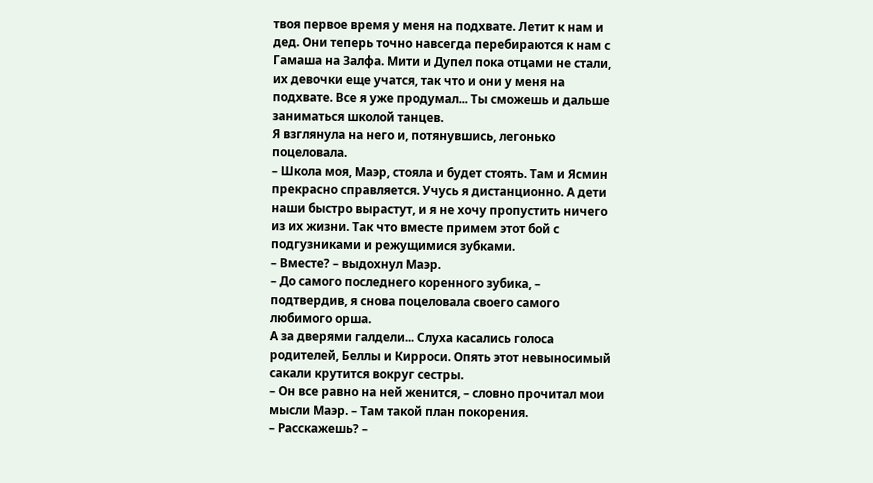твоя первое время у меня на подхвате. Летит к нам и дед. Они теперь точно навсегда перебираются к нам с Гамаша на Залфа. Мити и Дупел пока отцами не стали, их девочки еще учатся, так что и они у меня на подхвате. Все я уже продумал... Ты сможешь и дальше заниматься школой танцев.
Я взглянула на него и, потянувшись, легонько поцеловала.
– Школа моя, Маэр, стояла и будет стоять. Там и Ясмин прекрасно справляется. Учусь я дистанционно. А дети наши быстро вырастут, и я не хочу пропустить ничего из их жизни. Так что вместе примем этот бой с подгузниками и режущимися зубками.
– Вместе? – выдохнул Маэр.
– До самого последнего коренного зубика, – подтвердив, я снова поцеловала своего самого любимого орша.
А за дверями галдели... Слуха касались голоса родителей, Беллы и Кирроси. Опять этот невыносимый сакали крутится вокруг сестры.
– Он все равно на ней женится, – словно прочитал мои мысли Маэр. – Там такой план покорения.
– Расскажешь? –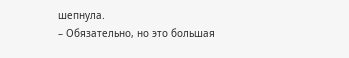шепнула.
– Обязательно, но это большая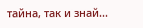тайна, так и знай...